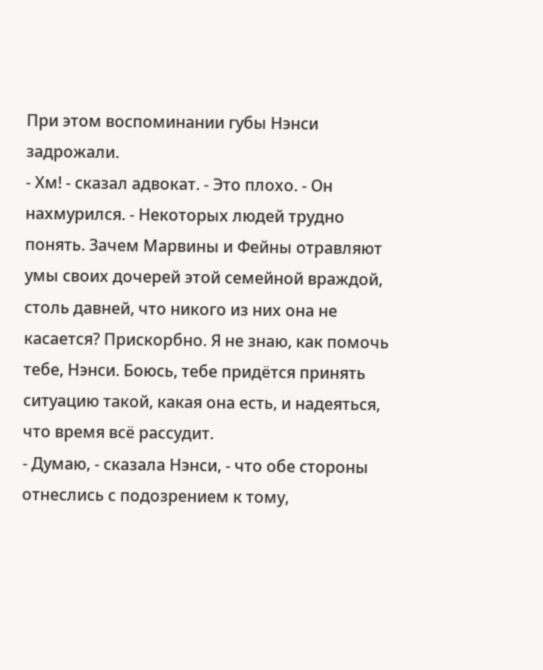При этом воспоминании губы Нэнси задрожали.
- Хм! - сказал адвокат. - Это плохо. - Он нахмурился. - Некоторых людей трудно понять. Зачем Марвины и Фейны отравляют умы своих дочерей этой семейной враждой, столь давней, что никого из них она не касается? Прискорбно. Я не знаю, как помочь тебе, Нэнси. Боюсь, тебе придётся принять ситуацию такой, какая она есть, и надеяться, что время всё рассудит.
- Думаю, - сказала Нэнси, - что обе стороны отнеслись с подозрением к тому,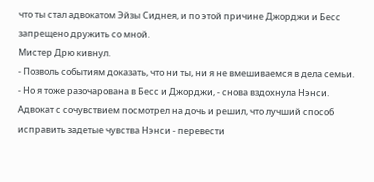что ты стал адвокатом Эйзы Сиднея, и по этой причине Джорджи и Бесс запрещено дружить со мной.
Мистер Дрю кивнул.
- Позволь событиям доказать, что ни ты, ни я не вмешиваемся в дела семьи.
- Но я тоже разочарована в Бесс и Джорджи, - снова вздохнула Нэнси.
Адвокат с сочувствием посмотрел на дочь и решил, что лучший способ исправить задетые чувства Нэнси - перевести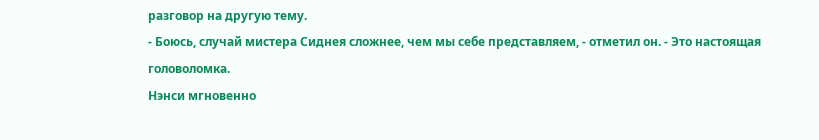разговор на другую тему.
- Боюсь, случай мистера Сиднея сложнее, чем мы себе представляем, - отметил он. - Это настоящая головоломка.
Нэнси мгновенно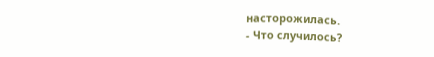насторожилась.
- Что случилось?